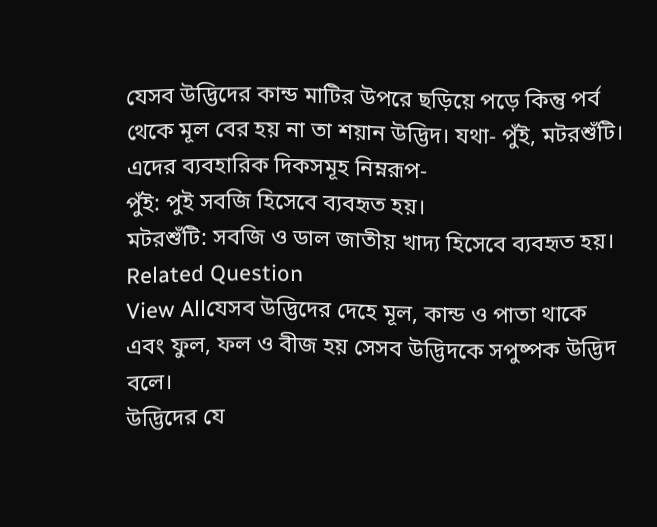যেসব উদ্ভিদের কান্ড মাটির উপরে ছড়িয়ে পড়ে কিন্তু পর্ব থেকে মূল বের হয় না তা শয়ান উদ্ভিদ। যথা- পুঁই, মটরশুঁটি। এদের ব্যবহারিক দিকসমূহ নিম্নরূপ-
পুঁই: পুই সবজি হিসেবে ব্যবহৃত হয়।
মটরশুঁটি: সবজি ও ডাল জাতীয় খাদ্য হিসেবে ব্যবহৃত হয়।
Related Question
View Allযেসব উদ্ভিদের দেহে মূল, কান্ড ও পাতা থাকে এবং ফুল, ফল ও বীজ হয় সেসব উদ্ভিদকে সপুষ্পক উদ্ভিদ বলে।
উদ্ভিদের যে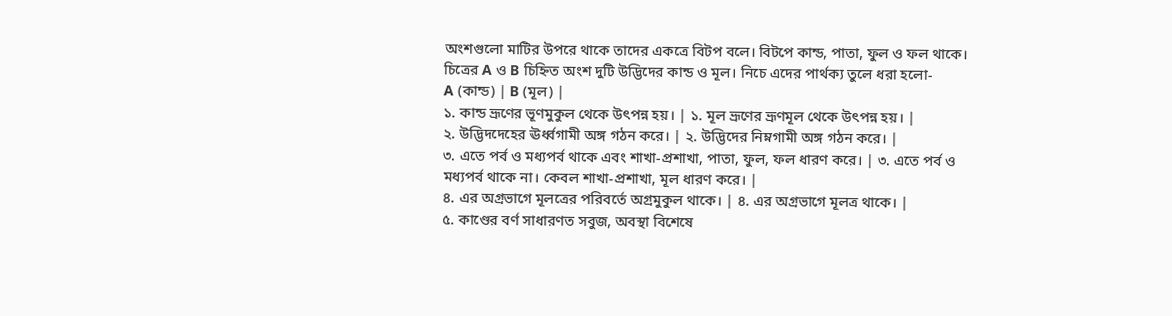অংশগুলো মাটির উপরে থাকে তাদের একত্রে বিটপ বলে। বিটপে কান্ড, পাতা, ফুল ও ফল থাকে।
চিত্রের A ও B চিহ্নিত অংশ দুটি উদ্ভিদের কান্ড ও মূল। নিচে এদের পার্থক্য তুলে ধরা হলো-
A (কান্ড) | B (মূল) |
১. কান্ড ভ্রূণের ভূণমুকুল থেকে উৎপন্ন হয়। | ১. মূল ভ্রূণের ভ্রূণমূল থেকে উৎপন্ন হয়। |
২. উদ্ভিদদেহের ঊর্ধ্বগামী অঙ্গ গঠন করে। | ২. উদ্ভিদের নিম্নগামী অঙ্গ গঠন করে। |
৩. এতে পর্ব ও মধ্যপর্ব থাকে এবং শাখা-প্রশাখা, পাতা, ফুল, ফল ধারণ করে। | ৩. এতে পর্ব ও মধ্যপর্ব থাকে না। কেবল শাখা-প্রশাখা, মূল ধারণ করে। |
৪. এর অগ্রভাগে মূলত্রের পরিবর্তে অগ্রমুকুল থাকে। | ৪. এর অগ্রভাগে মূলত্র থাকে। |
৫. কাণ্ডের বর্ণ সাধারণত সবুজ, অবস্থা বিশেষে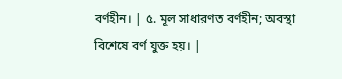বর্ণহীন। | ৫. মূল সাধারণত বর্ণহীন; অবস্থা বিশেষে বর্ণ যুক্ত হয়। |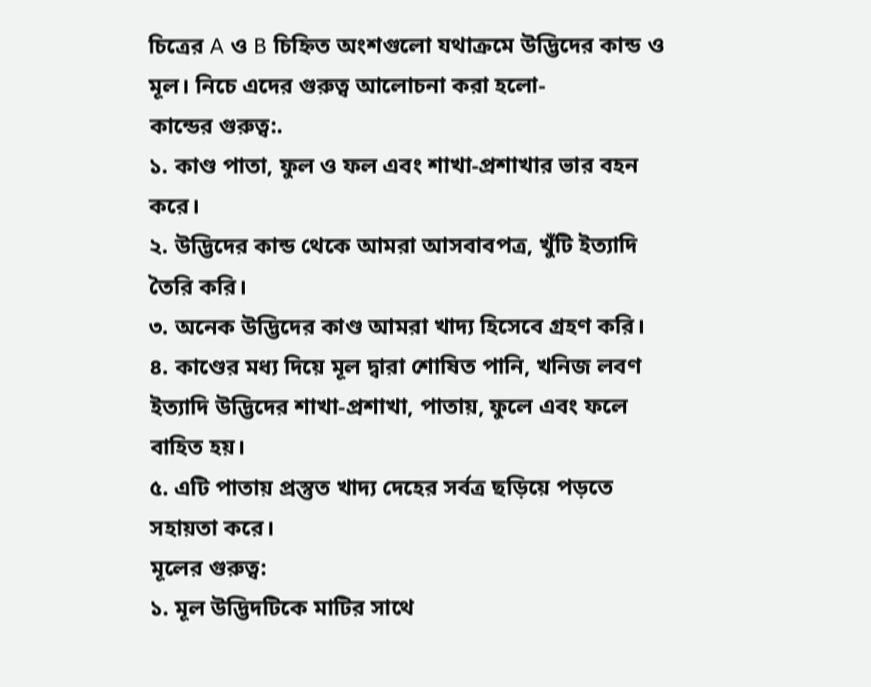চিত্রের A ও B চিহ্নিত অংশগুলো যথাক্রমে উদ্ভিদের কান্ড ও মূল। নিচে এদের গুরুত্ব আলোচনা করা হলো-
কান্ডের গুরুত্ব:.
১. কাণ্ড পাতা, ফুল ও ফল এবং শাখা-প্রশাখার ভার বহন করে।
২. উদ্ভিদের কান্ড থেকে আমরা আসবাবপত্র, খুঁটি ইত্যাদি তৈরি করি।
৩. অনেক উদ্ভিদের কাণ্ড আমরা খাদ্য হিসেবে গ্রহণ করি।
৪. কাণ্ডের মধ্য দিয়ে মূল দ্বারা শোষিত পানি, খনিজ লবণ ইত্যাদি উদ্ভিদের শাখা-প্রশাখা, পাতায়, ফুলে এবং ফলে বাহিত হয়।
৫. এটি পাতায় প্রস্তুত খাদ্য দেহের সর্বত্র ছড়িয়ে পড়তে সহায়তা করে।
মূলের গুরুত্ব:
১. মূল উদ্ভিদটিকে মাটির সাথে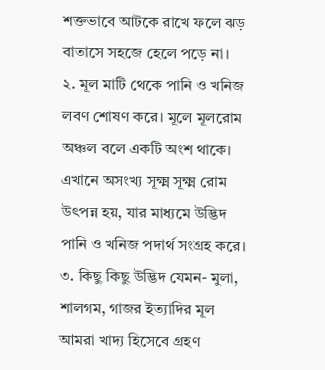শক্তভাবে আটকে রাখে ফলে ঝড় বাতাসে সহজে হেলে পড়ে না।
২. মূল মাটি থেকে পানি ও খনিজ লবণ শোষণ করে। মূলে মূলরোম অঞ্চল বলে একটি অংশ থাকে। এখানে অসংখ্য সূক্ষ্ম সূক্ষ্ম রোম উৎপন্ন হয়, যার মাধ্যমে উদ্ভিদ পানি ও খনিজ পদার্থ সংগ্রহ করে।
৩. কিছু কিছু উদ্ভিদ যেমন- মুলা, শালগম, গাজর ইত্যাদির মূল আমরা খাদ্য হিসেবে গ্রহণ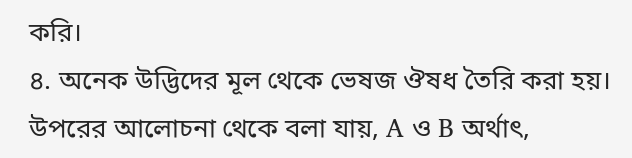করি।
৪. অনেক উদ্ভিদের মূল থেকে ভেষজ ঔষধ তৈরি করা হয়। উপরের আলোচনা থেকে বলা যায়, A ও B অর্থাৎ,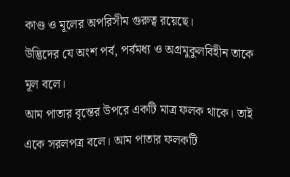কাণ্ড ও মূলের অপরিসীম গুরুত্ব রয়েছে।
উদ্ভিদের যে অংশ পর্ব, পর্বমধ্য ও অগ্রমুকুলবিহীন তাকে মূল বলে।
আম পাতার বৃন্তের উপরে একটি মাত্র ফলক থাকে। তাই একে সরলপত্র বলে। আম পাতার ফলকটি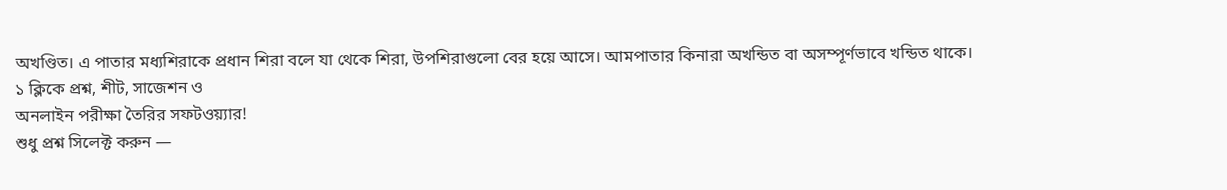অখণ্ডিত। এ পাতার মধ্যশিরাকে প্রধান শিরা বলে যা থেকে শিরা, উপশিরাগুলো বের হয়ে আসে। আমপাতার কিনারা অখন্ডিত বা অসম্পূর্ণভাবে খন্ডিত থাকে।
১ ক্লিকে প্রশ্ন, শীট, সাজেশন ও
অনলাইন পরীক্ষা তৈরির সফটওয়্যার!
শুধু প্রশ্ন সিলেক্ট করুন —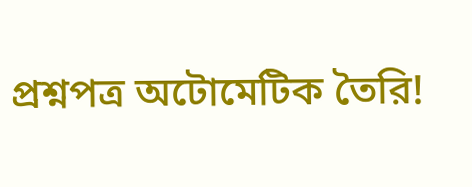প্রশ্নপত্র অটোমেটিক তৈরি!